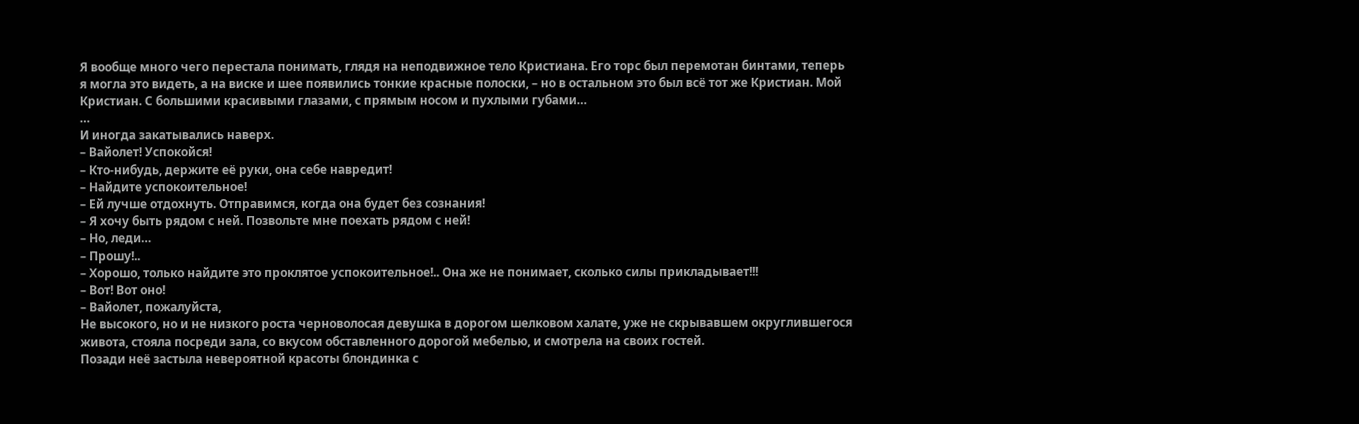Я вообще много чего перестала понимать, глядя на неподвижное тело Кристиана. Его торс был перемотан бинтами, теперь я могла это видеть, а на виске и шее появились тонкие красные полоски, – но в остальном это был всё тот же Кристиан. Мой Кристиан. С большими красивыми глазами, с прямым носом и пухлыми губами…
…
И иногда закатывались наверх.
– Вайолет! Успокойся!
– Кто-нибудь, держите её руки, она себе навредит!
– Найдите успокоительное!
– Ей лучше отдохнуть. Отправимся, когда она будет без сознания!
– Я хочу быть рядом с ней. Позвольте мне поехать рядом с ней!
– Но, леди…
– Прошу!..
– Хорошо, только найдите это проклятое успокоительное!.. Она же не понимает, сколько силы прикладывает!!!
– Вот! Вот оно!
– Вайолет, пожалуйста,
Не высокого, но и не низкого роста черноволосая девушка в дорогом шелковом халате, уже не скрывавшем округлившегося живота, стояла посреди зала, со вкусом обставленного дорогой мебелью, и смотрела на своих гостей.
Позади неё застыла невероятной красоты блондинка с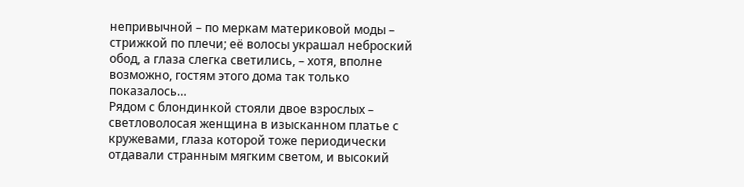непривычной – по меркам материковой моды – стрижкой по плечи; её волосы украшал неброский обод, а глаза слегка светились, – хотя, вполне возможно, гостям этого дома так только показалось…
Рядом с блондинкой стояли двое взрослых – светловолосая женщина в изысканном платье с кружевами, глаза которой тоже периодически отдавали странным мягким светом, и высокий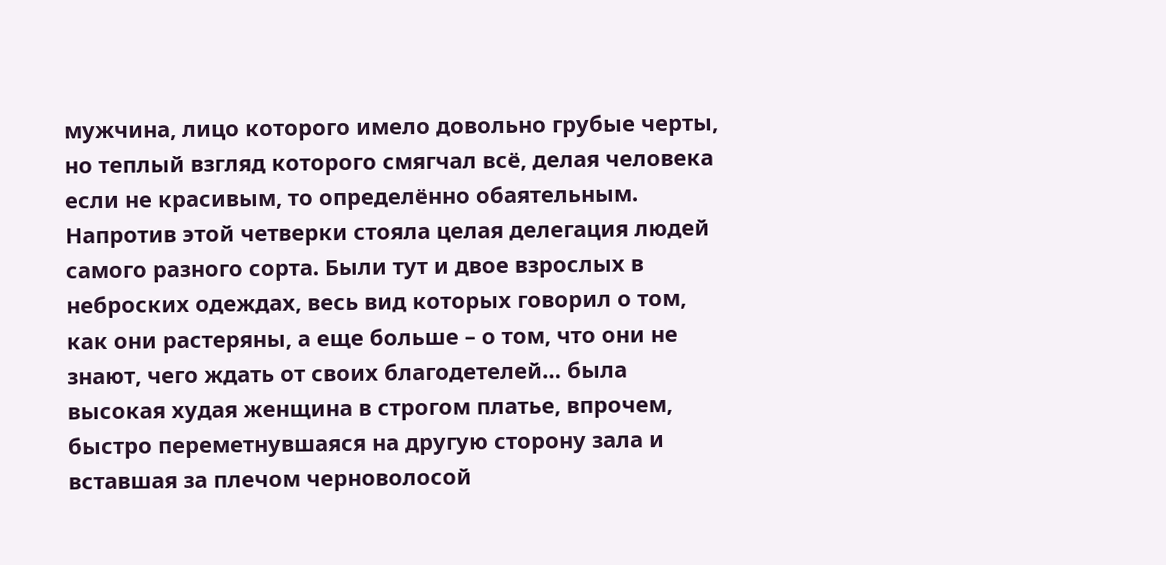мужчина, лицо которого имело довольно грубые черты, но теплый взгляд которого смягчал всё, делая человека если не красивым, то определённо обаятельным.
Напротив этой четверки стояла целая делегация людей самого разного сорта. Были тут и двое взрослых в неброских одеждах, весь вид которых говорил о том, как они растеряны, а еще больше – о том, что они не знают, чего ждать от своих благодетелей… была высокая худая женщина в строгом платье, впрочем, быстро переметнувшаяся на другую сторону зала и вставшая за плечом черноволосой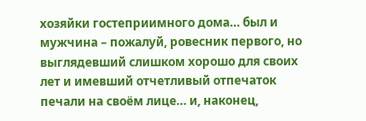хозяйки гостеприимного дома… был и мужчина – пожалуй, ровесник первого, но выглядевший слишком хорошо для своих лет и имевший отчетливый отпечаток печали на своём лице… и, наконец,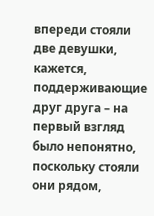впереди стояли две девушки, кажется, поддерживающие друг друга – на первый взгляд было непонятно, поскольку стояли они рядом,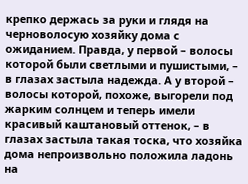крепко держась за руки и глядя на черноволосую хозяйку дома с ожиданием. Правда, у первой – волосы которой были светлыми и пушистыми, – в глазах застыла надежда. А у второй – волосы которой, похоже, выгорели под жарким солнцем и теперь имели красивый каштановый оттенок, – в глазах застыла такая тоска, что хозяйка дома непроизвольно положила ладонь на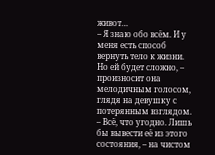живот…
– Я знаю обо всём. И у меня есть способ вернуть тело к жизни. Но ей будет сложно, – произносит она мелодичным голосом, глядя на девушку с потерянным взглядом.
– Всё, что угодно. Лишь бы вывести её из этого состояния, – на чистом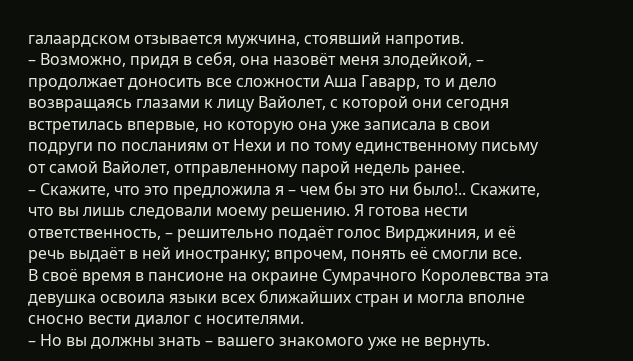галаардском отзывается мужчина, стоявший напротив.
– Возможно, придя в себя, она назовёт меня злодейкой, – продолжает доносить все сложности Аша Гаварр, то и дело возвращаясь глазами к лицу Вайолет, с которой они сегодня встретилась впервые, но которую она уже записала в свои подруги по посланиям от Нехи и по тому единственному письму от самой Вайолет, отправленному парой недель ранее.
– Скажите, что это предложила я – чем бы это ни было!.. Скажите, что вы лишь следовали моему решению. Я готова нести ответственность, – решительно подаёт голос Вирджиния, и её речь выдаёт в ней иностранку; впрочем, понять её смогли все.
В своё время в пансионе на окраине Сумрачного Королевства эта девушка освоила языки всех ближайших стран и могла вполне сносно вести диалог с носителями.
– Но вы должны знать – вашего знакомого уже не вернуть.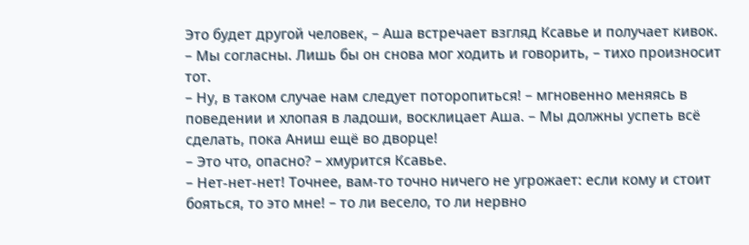Это будет другой человек, – Аша встречает взгляд Ксавье и получает кивок.
– Мы согласны. Лишь бы он снова мог ходить и говорить, – тихо произносит тот.
– Ну, в таком случае нам следует поторопиться! – мгновенно меняясь в поведении и хлопая в ладоши, восклицает Аша. – Мы должны успеть всё сделать, пока Аниш ещё во дворце!
– Это что, опасно? – хмурится Ксавье.
– Нет-нет-нет! Точнее, вам-то точно ничего не угрожает: если кому и стоит бояться, то это мне! – то ли весело, то ли нервно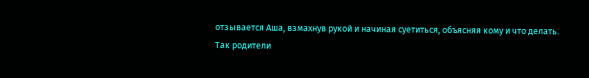отзывается Аша, взмахнув рукой и начиная суетиться, объясняя кому и что делать.
Так родители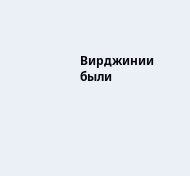Вирджинии были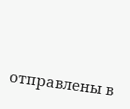отправлены в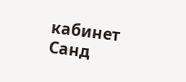кабинет Санд